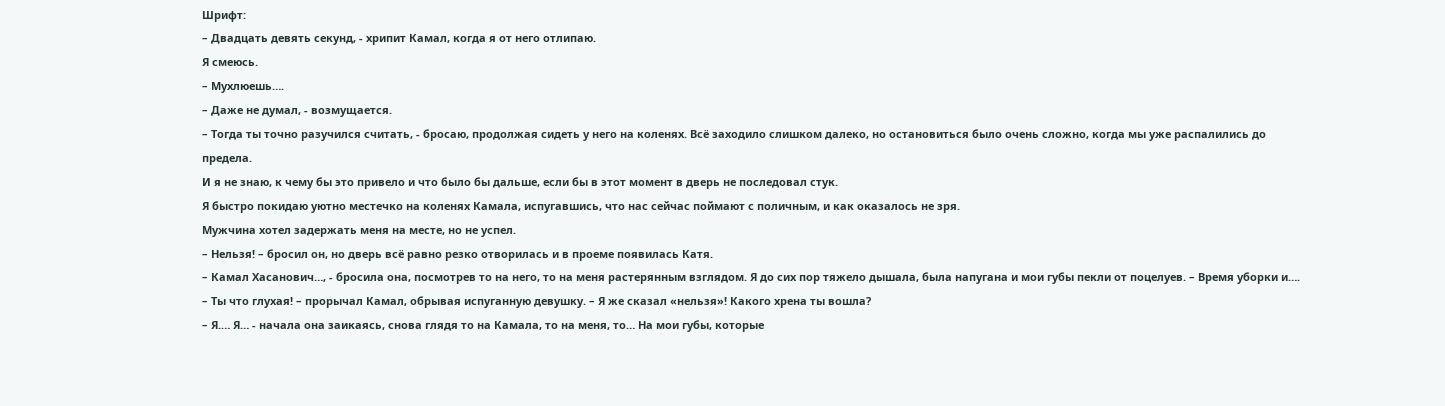Шрифт:
– Двадцать девять секунд, - хрипит Камал, когда я от него отлипаю.
Я смеюсь.
– Мухлюешь….
– Даже не думал, - возмущается.
– Тогда ты точно разучился считать, - бросаю, продолжая сидеть у него на коленях. Всё заходило слишком далеко, но остановиться было очень сложно, когда мы уже распалились до предела.
И я не знаю, к чему бы это привело и что было бы дальше, если бы в этот момент в дверь не последовал стук.
Я быстро покидаю уютно местечко на коленях Камала, испугавшись, что нас сейчас поймают с поличным, и как оказалось не зря.
Мужчина хотел задержать меня на месте, но не успел.
– Нельзя! – бросил он, но дверь всё равно резко отворилась и в проеме появилась Катя.
– Камал Хасанович…, - бросила она, посмотрев то на него, то на меня растерянным взглядом. Я до сих пор тяжело дышала, была напугана и мои губы пекли от поцелуев. – Время уборки и….
– Ты что глухая! – прорычал Камал, обрывая испуганную девушку. – Я же сказал «нельзя»! Какого хрена ты вошла?
– Я.… Я… - начала она заикаясь, снова глядя то на Камала, то на меня, то… На мои губы, которые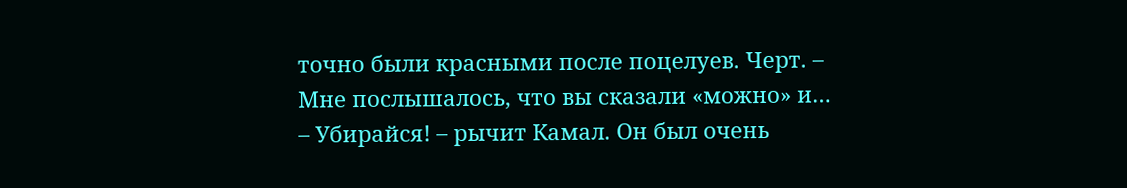точно были красными после поцелуев. Черт. – Мне послышалось, что вы сказали «можно» и…
– Убирайся! – рычит Камал. Он был очень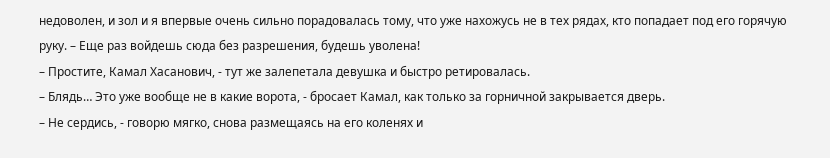недоволен, и зол и я впервые очень сильно порадовалась тому, что уже нахожусь не в тех рядах, кто попадает под его горячую руку. – Еще раз войдешь сюда без разрешения, будешь уволена!
– Простите, Камал Хасанович, - тут же залепетала девушка и быстро ретировалась.
– Блядь… Это уже вообще не в какие ворота, - бросает Камал, как только за горничной закрывается дверь.
– Не сердись, - говорю мягко, снова размещаясь на его коленях и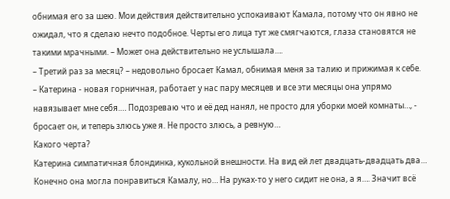обнимая его за шею. Мои действия действительно успокаивают Камала, потому что он явно не ожидал, что я сделаю нечто подобное. Черты его лица тут же смягчаются, глаза становятся не такими мрачными. – Может она действительно не услышала….
– Третий раз за месяц? – недовольно бросает Камал, обнимая меня за талию и прижимая к себе. – Катерина - новая горничная, работает у нас пару месяцев и все эти месяцы она упрямо навязывает мне себя.… Подозреваю что и её дед нанял, не просто для уборки моей комнаты…, - бросает он, и теперь злюсь уже я. Не просто злюсь, а ревную…
Какого черта?
Катерина симпатичная блондинка, кукольной внешности. На вид ей лет двадцать-двадцать два… Конечно она могла понравиться Камалу, но… На руках-то у него сидит не она, а я…. Значит всё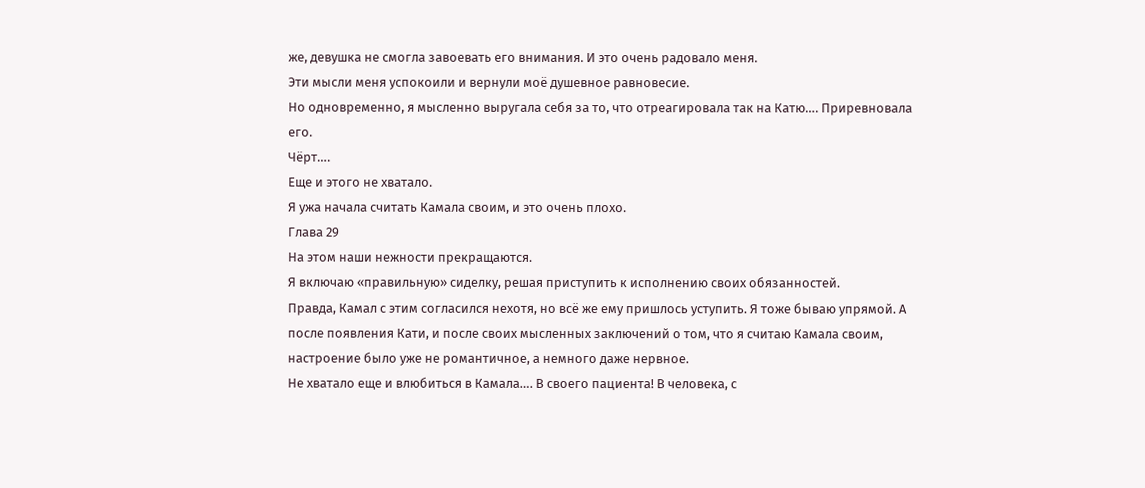же, девушка не смогла завоевать его внимания. И это очень радовало меня.
Эти мысли меня успокоили и вернули моё душевное равновесие.
Но одновременно, я мысленно выругала себя за то, что отреагировала так на Катю…. Приревновала его.
Чёрт….
Еще и этого не хватало.
Я ужа начала считать Камала своим, и это очень плохо.
Глава 29
На этом наши нежности прекращаются.
Я включаю «правильную» сиделку, решая приступить к исполнению своих обязанностей.
Правда, Камал с этим согласился нехотя, но всё же ему пришлось уступить. Я тоже бываю упрямой. А после появления Кати, и после своих мысленных заключений о том, что я считаю Камала своим, настроение было уже не романтичное, а немного даже нервное.
Не хватало еще и влюбиться в Камала…. В своего пациента! В человека, с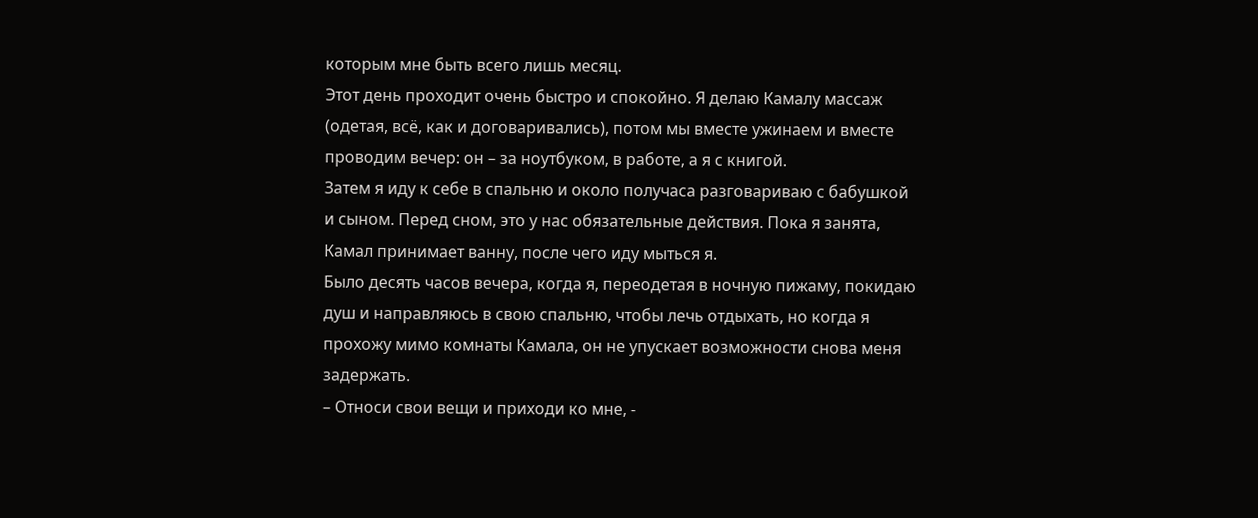которым мне быть всего лишь месяц.
Этот день проходит очень быстро и спокойно. Я делаю Камалу массаж (одетая, всё, как и договаривались), потом мы вместе ужинаем и вместе проводим вечер: он – за ноутбуком, в работе, а я с книгой.
Затем я иду к себе в спальню и около получаса разговариваю с бабушкой и сыном. Перед сном, это у нас обязательные действия. Пока я занята, Камал принимает ванну, после чего иду мыться я.
Было десять часов вечера, когда я, переодетая в ночную пижаму, покидаю душ и направляюсь в свою спальню, чтобы лечь отдыхать, но когда я прохожу мимо комнаты Камала, он не упускает возможности снова меня задержать.
– Относи свои вещи и приходи ко мне, -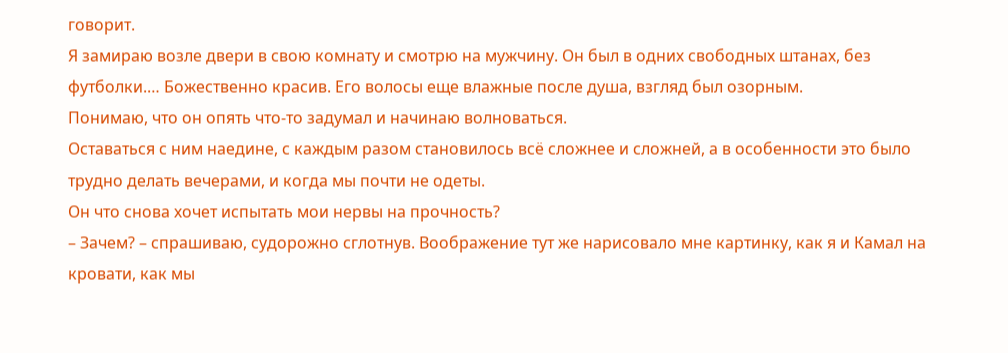говорит.
Я замираю возле двери в свою комнату и смотрю на мужчину. Он был в одних свободных штанах, без футболки.… Божественно красив. Его волосы еще влажные после душа, взгляд был озорным.
Понимаю, что он опять что-то задумал и начинаю волноваться.
Оставаться с ним наедине, с каждым разом становилось всё сложнее и сложней, а в особенности это было трудно делать вечерами, и когда мы почти не одеты.
Он что снова хочет испытать мои нервы на прочность?
– Зачем? – спрашиваю, судорожно сглотнув. Воображение тут же нарисовало мне картинку, как я и Камал на кровати, как мы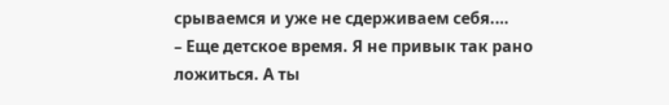срываемся и уже не сдерживаем себя.…
– Еще детское время. Я не привык так рано ложиться. А ты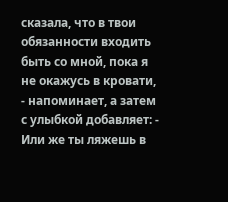сказала, что в твои обязанности входить быть со мной, пока я не окажусь в кровати, - напоминает, а затем с улыбкой добавляет: - Или же ты ляжешь в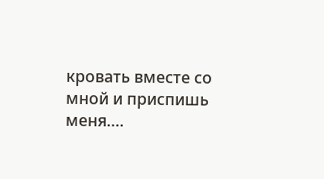кровать вместе со мной и приспишь меня….